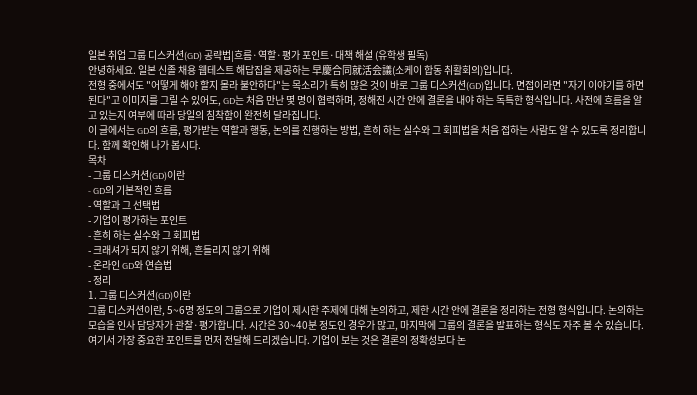일본 취업 그룹 디스커션(GD) 공략법|흐름·역할·평가 포인트·대책 해설 (유학생 필독)
안녕하세요. 일본 신졸 채용 웹테스트 해답집을 제공하는 早慶合同就活会議(소케이 합동 취활회의)입니다.
전형 중에서도 "어떻게 해야 할지 몰라 불안하다"는 목소리가 특히 많은 것이 바로 그룹 디스커션(GD)입니다. 면접이라면 "자기 이야기를 하면 된다"고 이미지를 그릴 수 있어도, GD는 처음 만난 몇 명이 협력하며, 정해진 시간 안에 결론을 내야 하는 독특한 형식입니다. 사전에 흐름을 알고 있는지 여부에 따라 당일의 침착함이 완전히 달라집니다.
이 글에서는 GD의 흐름, 평가받는 역할과 행동, 논의를 진행하는 방법, 흔히 하는 실수와 그 회피법을 처음 접하는 사람도 알 수 있도록 정리합니다. 함께 확인해 나가 봅시다.
목차
- 그룹 디스커션(GD)이란
- GD의 기본적인 흐름
- 역할과 그 선택법
- 기업이 평가하는 포인트
- 흔히 하는 실수와 그 회피법
- 크래셔가 되지 않기 위해, 흔들리지 않기 위해
- 온라인 GD와 연습법
- 정리
1. 그룹 디스커션(GD)이란
그룹 디스커션이란, 5~6명 정도의 그룹으로 기업이 제시한 주제에 대해 논의하고, 제한 시간 안에 결론을 정리하는 전형 형식입니다. 논의하는 모습을 인사 담당자가 관찰·평가합니다. 시간은 30~40분 정도인 경우가 많고, 마지막에 그룹의 결론을 발표하는 형식도 자주 볼 수 있습니다.
여기서 가장 중요한 포인트를 먼저 전달해 드리겠습니다. 기업이 보는 것은 결론의 정확성보다 논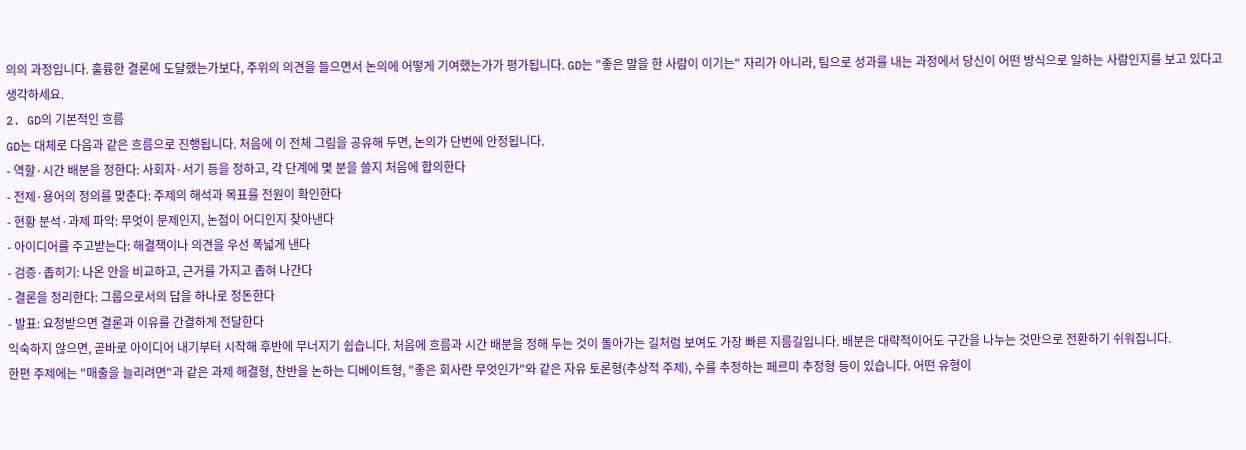의의 과정입니다. 훌륭한 결론에 도달했는가보다, 주위의 의견을 들으면서 논의에 어떻게 기여했는가가 평가됩니다. GD는 "좋은 말을 한 사람이 이기는" 자리가 아니라, 팀으로 성과를 내는 과정에서 당신이 어떤 방식으로 일하는 사람인지를 보고 있다고 생각하세요.
2. GD의 기본적인 흐름
GD는 대체로 다음과 같은 흐름으로 진행됩니다. 처음에 이 전체 그림을 공유해 두면, 논의가 단번에 안정됩니다.
- 역할·시간 배분을 정한다: 사회자·서기 등을 정하고, 각 단계에 몇 분을 쓸지 처음에 합의한다
- 전제·용어의 정의를 맞춘다: 주제의 해석과 목표를 전원이 확인한다
- 현황 분석·과제 파악: 무엇이 문제인지, 논점이 어디인지 찾아낸다
- 아이디어를 주고받는다: 해결책이나 의견을 우선 폭넓게 낸다
- 검증·좁히기: 나온 안을 비교하고, 근거를 가지고 좁혀 나간다
- 결론을 정리한다: 그룹으로서의 답을 하나로 정돈한다
- 발표: 요청받으면 결론과 이유를 간결하게 전달한다
익숙하지 않으면, 곧바로 아이디어 내기부터 시작해 후반에 무너지기 쉽습니다. 처음에 흐름과 시간 배분을 정해 두는 것이 돌아가는 길처럼 보여도 가장 빠른 지름길입니다. 배분은 대략적이어도 구간을 나누는 것만으로 전환하기 쉬워집니다.
한편 주제에는 "매출을 늘리려면"과 같은 과제 해결형, 찬반을 논하는 디베이트형, "좋은 회사란 무엇인가"와 같은 자유 토론형(추상적 주제), 수를 추정하는 페르미 추정형 등이 있습니다. 어떤 유형이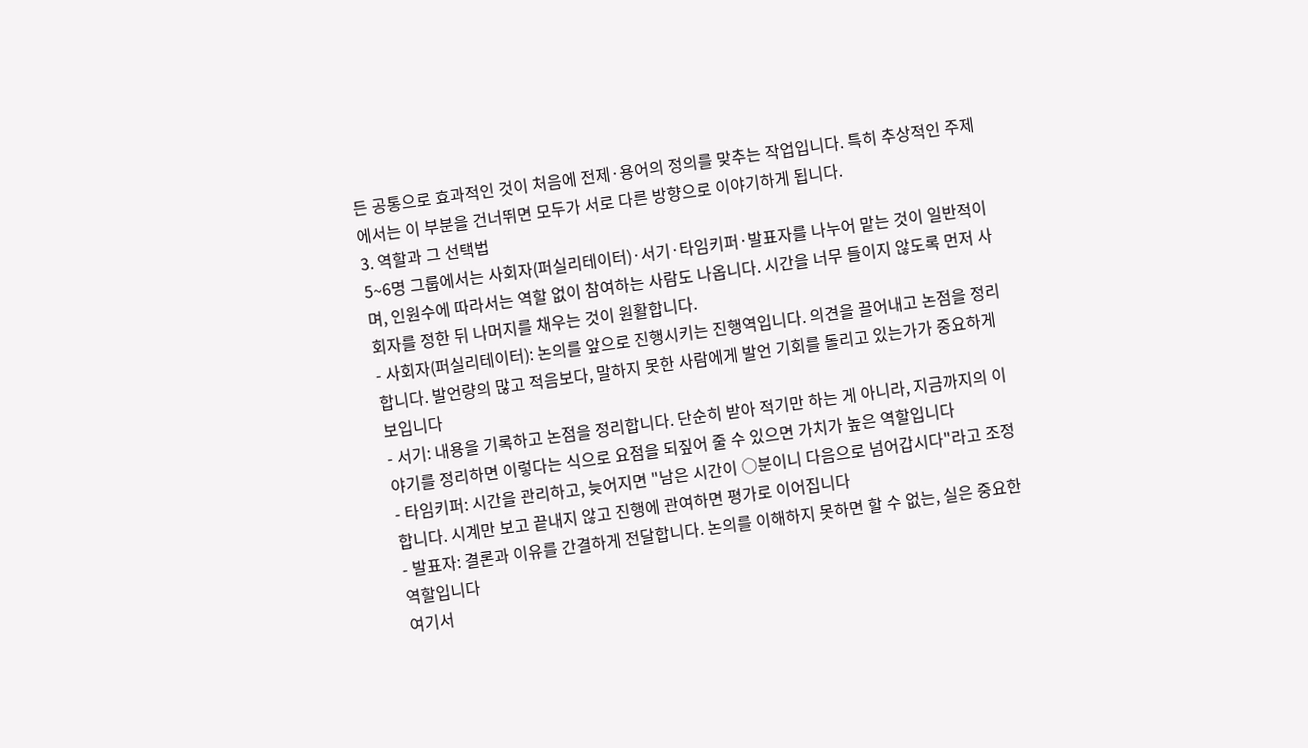든 공통으로 효과적인 것이 처음에 전제·용어의 정의를 맞추는 작업입니다. 특히 추상적인 주제에서는 이 부분을 건너뛰면 모두가 서로 다른 방향으로 이야기하게 됩니다.
3. 역할과 그 선택법
5~6명 그룹에서는 사회자(퍼실리테이터)·서기·타임키퍼·발표자를 나누어 맡는 것이 일반적이며, 인원수에 따라서는 역할 없이 참여하는 사람도 나옵니다. 시간을 너무 들이지 않도록 먼저 사회자를 정한 뒤 나머지를 채우는 것이 원활합니다.
- 사회자(퍼실리테이터): 논의를 앞으로 진행시키는 진행역입니다. 의견을 끌어내고 논점을 정리합니다. 발언량의 많고 적음보다, 말하지 못한 사람에게 발언 기회를 돌리고 있는가가 중요하게 보입니다
- 서기: 내용을 기록하고 논점을 정리합니다. 단순히 받아 적기만 하는 게 아니라, 지금까지의 이야기를 정리하면 이렇다는 식으로 요점을 되짚어 줄 수 있으면 가치가 높은 역할입니다
- 타임키퍼: 시간을 관리하고, 늦어지면 "남은 시간이 ○분이니 다음으로 넘어갑시다"라고 조정합니다. 시계만 보고 끝내지 않고 진행에 관여하면 평가로 이어집니다
- 발표자: 결론과 이유를 간결하게 전달합니다. 논의를 이해하지 못하면 할 수 없는, 실은 중요한 역할입니다
여기서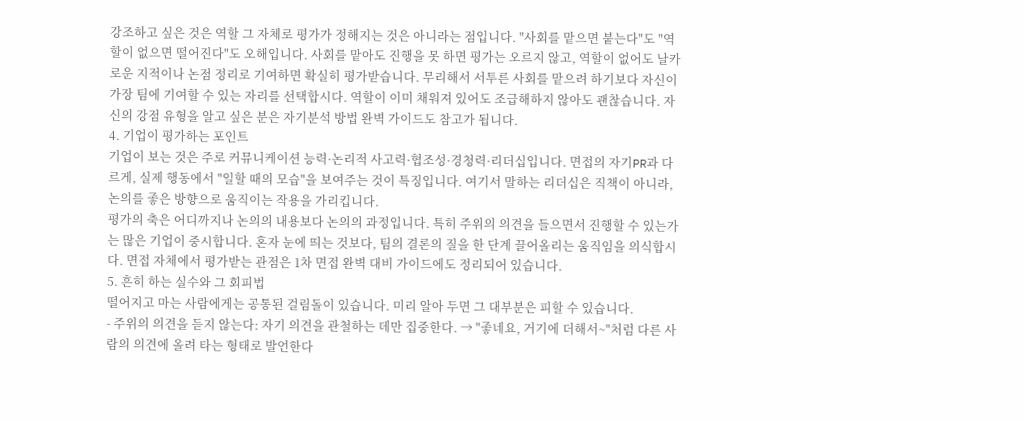강조하고 싶은 것은 역할 그 자체로 평가가 정해지는 것은 아니라는 점입니다. "사회를 맡으면 붙는다"도 "역할이 없으면 떨어진다"도 오해입니다. 사회를 맡아도 진행을 못 하면 평가는 오르지 않고, 역할이 없어도 날카로운 지적이나 논점 정리로 기여하면 확실히 평가받습니다. 무리해서 서투른 사회를 맡으려 하기보다 자신이 가장 팀에 기여할 수 있는 자리를 선택합시다. 역할이 이미 채워져 있어도 조급해하지 않아도 괜찮습니다. 자신의 강점 유형을 알고 싶은 분은 자기분석 방법 완벽 가이드도 참고가 됩니다.
4. 기업이 평가하는 포인트
기업이 보는 것은 주로 커뮤니케이션 능력·논리적 사고력·협조성·경청력·리더십입니다. 면접의 자기PR과 다르게, 실제 행동에서 "일할 때의 모습"을 보여주는 것이 특징입니다. 여기서 말하는 리더십은 직책이 아니라, 논의를 좋은 방향으로 움직이는 작용을 가리킵니다.
평가의 축은 어디까지나 논의의 내용보다 논의의 과정입니다. 특히 주위의 의견을 들으면서 진행할 수 있는가는 많은 기업이 중시합니다. 혼자 눈에 띄는 것보다, 팀의 결론의 질을 한 단계 끌어올리는 움직임을 의식합시다. 면접 자체에서 평가받는 관점은 1차 면접 완벽 대비 가이드에도 정리되어 있습니다.
5. 흔히 하는 실수와 그 회피법
떨어지고 마는 사람에게는 공통된 걸림돌이 있습니다. 미리 알아 두면 그 대부분은 피할 수 있습니다.
- 주위의 의견을 듣지 않는다: 자기 의견을 관철하는 데만 집중한다. → "좋네요, 거기에 더해서~"처럼 다른 사람의 의견에 올려 타는 형태로 발언한다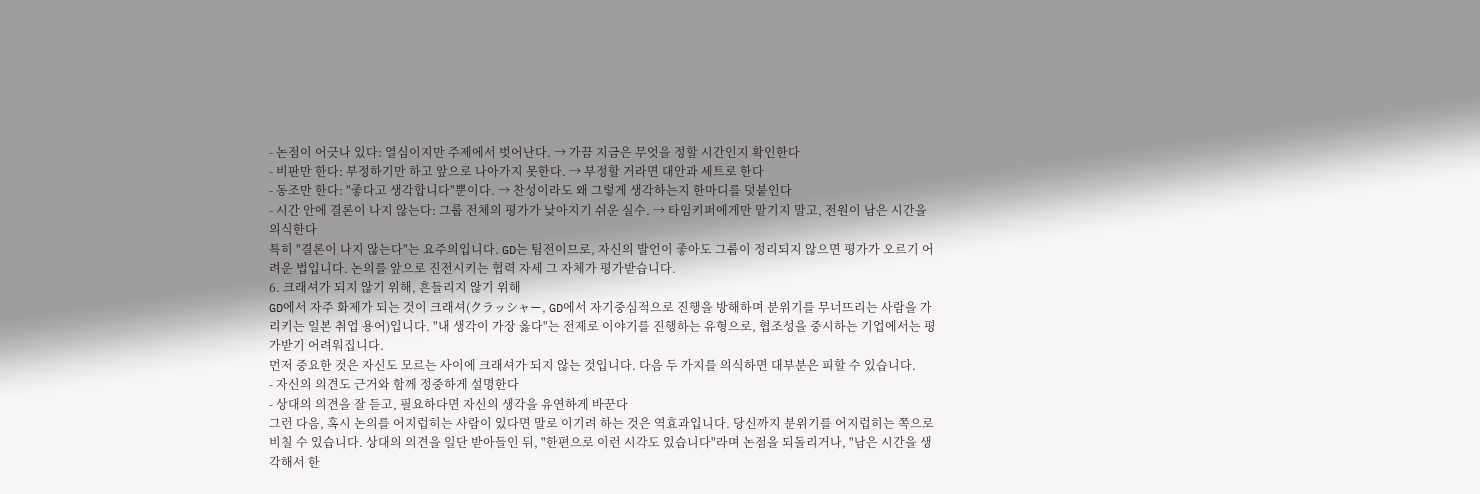- 논점이 어긋나 있다: 열심이지만 주제에서 벗어난다. → 가끔 지금은 무엇을 정할 시간인지 확인한다
- 비판만 한다: 부정하기만 하고 앞으로 나아가지 못한다. → 부정할 거라면 대안과 세트로 한다
- 동조만 한다: "좋다고 생각합니다"뿐이다. → 찬성이라도 왜 그렇게 생각하는지 한마디를 덧붙인다
- 시간 안에 결론이 나지 않는다: 그룹 전체의 평가가 낮아지기 쉬운 실수. → 타임키퍼에게만 맡기지 말고, 전원이 남은 시간을 의식한다
특히 "결론이 나지 않는다"는 요주의입니다. GD는 팀전이므로, 자신의 발언이 좋아도 그룹이 정리되지 않으면 평가가 오르기 어려운 법입니다. 논의를 앞으로 진전시키는 협력 자세 그 자체가 평가받습니다.
6. 크래셔가 되지 않기 위해, 흔들리지 않기 위해
GD에서 자주 화제가 되는 것이 크래셔(クラッシャー, GD에서 자기중심적으로 진행을 방해하며 분위기를 무너뜨리는 사람을 가리키는 일본 취업 용어)입니다. "내 생각이 가장 옳다"는 전제로 이야기를 진행하는 유형으로, 협조성을 중시하는 기업에서는 평가받기 어려워집니다.
먼저 중요한 것은 자신도 모르는 사이에 크래셔가 되지 않는 것입니다. 다음 두 가지를 의식하면 대부분은 피할 수 있습니다.
- 자신의 의견도 근거와 함께 정중하게 설명한다
- 상대의 의견을 잘 듣고, 필요하다면 자신의 생각을 유연하게 바꾼다
그런 다음, 혹시 논의를 어지럽히는 사람이 있다면 말로 이기려 하는 것은 역효과입니다. 당신까지 분위기를 어지럽히는 쪽으로 비칠 수 있습니다. 상대의 의견을 일단 받아들인 뒤, "한편으로 이런 시각도 있습니다"라며 논점을 되돌리거나, "남은 시간을 생각해서 한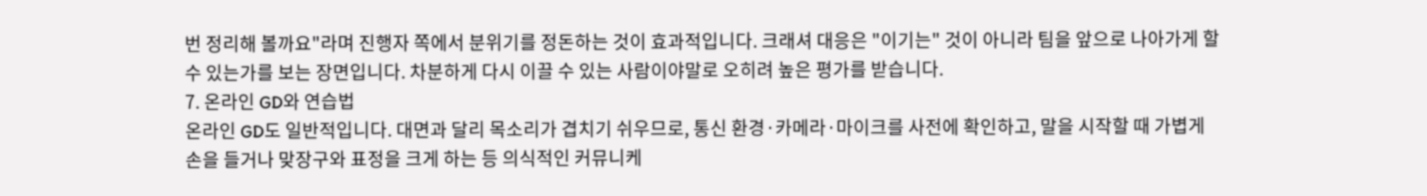번 정리해 볼까요"라며 진행자 쪽에서 분위기를 정돈하는 것이 효과적입니다. 크래셔 대응은 "이기는" 것이 아니라 팀을 앞으로 나아가게 할 수 있는가를 보는 장면입니다. 차분하게 다시 이끌 수 있는 사람이야말로 오히려 높은 평가를 받습니다.
7. 온라인 GD와 연습법
온라인 GD도 일반적입니다. 대면과 달리 목소리가 겹치기 쉬우므로, 통신 환경·카메라·마이크를 사전에 확인하고, 말을 시작할 때 가볍게 손을 들거나 맞장구와 표정을 크게 하는 등 의식적인 커뮤니케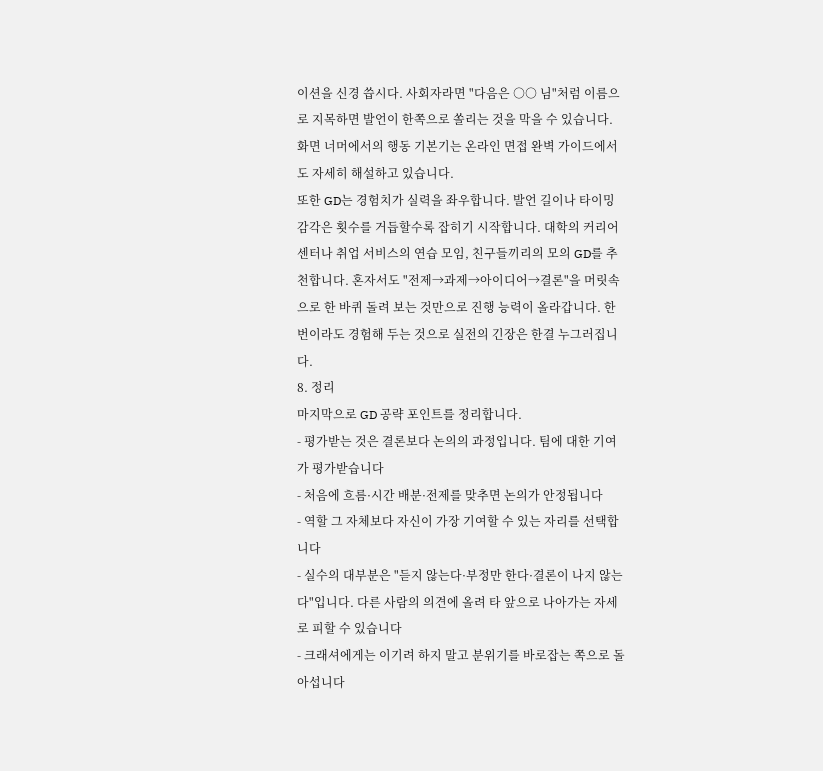이션을 신경 씁시다. 사회자라면 "다음은 ○○ 님"처럼 이름으로 지목하면 발언이 한쪽으로 쏠리는 것을 막을 수 있습니다. 화면 너머에서의 행동 기본기는 온라인 면접 완벽 가이드에서도 자세히 해설하고 있습니다.
또한 GD는 경험치가 실력을 좌우합니다. 발언 길이나 타이밍 감각은 횟수를 거듭할수록 잡히기 시작합니다. 대학의 커리어 센터나 취업 서비스의 연습 모임, 친구들끼리의 모의 GD를 추천합니다. 혼자서도 "전제→과제→아이디어→결론"을 머릿속으로 한 바퀴 돌려 보는 것만으로 진행 능력이 올라갑니다. 한 번이라도 경험해 두는 것으로 실전의 긴장은 한결 누그러집니다.
8. 정리
마지막으로 GD 공략 포인트를 정리합니다.
- 평가받는 것은 결론보다 논의의 과정입니다. 팀에 대한 기여가 평가받습니다
- 처음에 흐름·시간 배분·전제를 맞추면 논의가 안정됩니다
- 역할 그 자체보다 자신이 가장 기여할 수 있는 자리를 선택합니다
- 실수의 대부분은 "듣지 않는다·부정만 한다·결론이 나지 않는다"입니다. 다른 사람의 의견에 올려 타 앞으로 나아가는 자세로 피할 수 있습니다
- 크래셔에게는 이기려 하지 말고 분위기를 바로잡는 쪽으로 돌아섭니다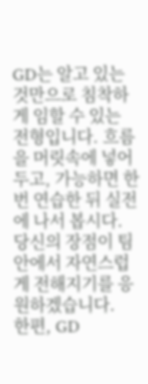GD는 알고 있는 것만으로 침착하게 임할 수 있는 전형입니다. 흐름을 머릿속에 넣어 두고, 가능하면 한 번 연습한 뒤 실전에 나서 봅시다. 당신의 장점이 팀 안에서 자연스럽게 전해지기를 응원하겠습니다.
한편, GD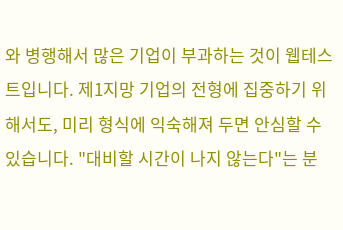와 병행해서 많은 기업이 부과하는 것이 웹테스트입니다. 제1지망 기업의 전형에 집중하기 위해서도, 미리 형식에 익숙해져 두면 안심할 수 있습니다. "대비할 시간이 나지 않는다"는 분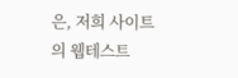은, 저희 사이트의 웹테스트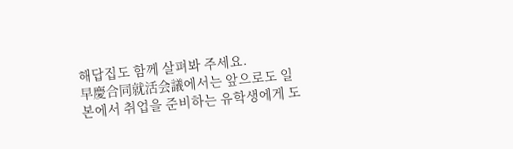해답집도 함께 살펴봐 주세요.
早慶合同就活会議에서는 앞으로도 일본에서 취업을 준비하는 유학생에게 도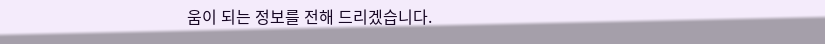움이 되는 정보를 전해 드리겠습니다.